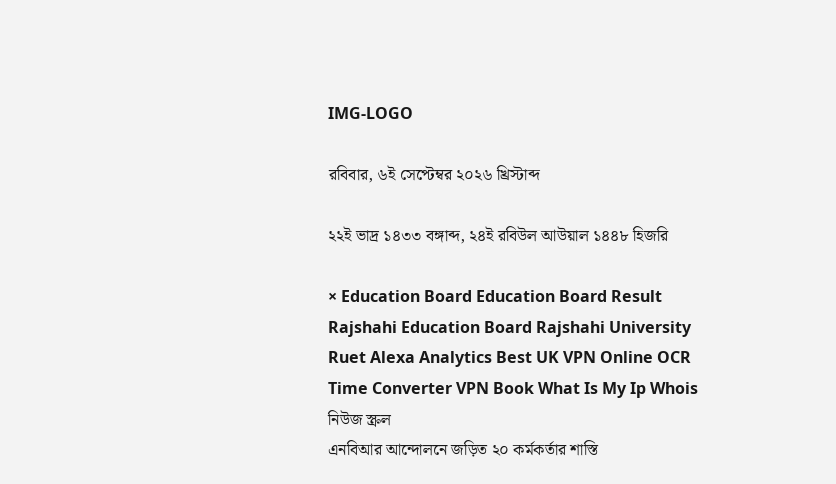IMG-LOGO

রবিবার, ৬ই সেপ্টেম্বর ২০২৬ খ্রিস্টাব্দ

২২ই ভাদ্র ১৪৩৩ বঙ্গাব্দ, ২৪ই রবিউল আউয়াল ১৪৪৮ হিজরি

× Education Board Education Board Result Rajshahi Education Board Rajshahi University Ruet Alexa Analytics Best UK VPN Online OCR Time Converter VPN Book What Is My Ip Whois
নিউজ স্ক্রল
এনবিআর আন্দোলনে জড়িত ২০ কর্মকর্তার শাস্তি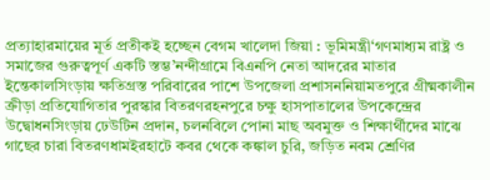প্রত্যাহারমায়ের মূর্ত প্রতীকই হচ্ছেন বেগম খালেদা জিয়া : ভূমিমন্ত্রী‘গণমাধ্যম রাষ্ট্র ও সমাজের গুরুত্বপূর্ণ একটি স্তম্ভ’নন্দীগ্রামে বিএনপি নেতা আদরের মাতার ইন্তেকালসিংড়ায় ক্ষতিগ্রস্ত পরিবারের পাশে উপজেলা প্রশাসননিয়ামতপুরে গ্রীষ্মকালীন ক্রীড়া প্রতিযোগিতার পুরস্কার বিতরণরহনপুরে চক্ষু হাসপাতালের উপকেন্দ্রের উদ্বোধনসিংড়ায় ঢেউটিন প্রদান, চলনবিলে পোনা মাছ অবমুক্ত ও শিক্ষার্থীদের মাঝে গাছের চারা বিতরণধামইরহাটে কবর থেকে কঙ্কাল চুরি, জড়িত নবম শ্রেণির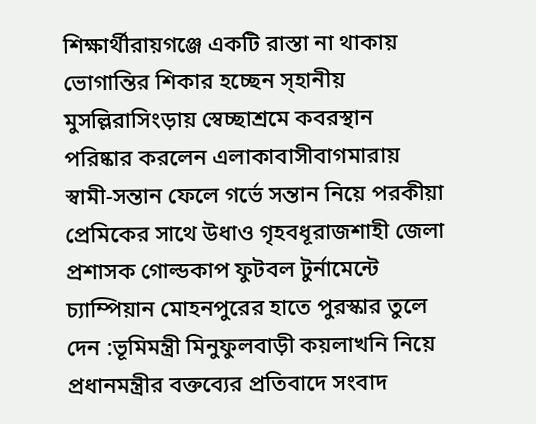শিক্ষার্থীরায়গঞ্জে একটি রাস্তা না থাকায় ভোগান্তির শিকার হচ্ছেন স্হানীয় মুসল্লিরাসিংড়ায় স্বেচ্ছাশ্রমে কবরস্থান পরিষ্কার করলেন এলাকাবাসীবাগমারায় স্বামী-সন্তান ফেলে গর্ভে সন্তান নিয়ে পরকীয়া প্রেমিকের সাথে উধাও গৃহবধূরাজশাহী জেলা প্রশাসক গোল্ডকাপ ফুটবল টুর্নামেন্টে চ্যাম্পিয়ান মোহনপুরের হাতে পুরস্কার তুলে দেন :ভূমিমন্ত্রী মিনুফুলবাড়ী কয়লাখনি নিয়ে প্রধানমন্ত্রীর বক্তব্যের প্রতিবাদে সংবাদ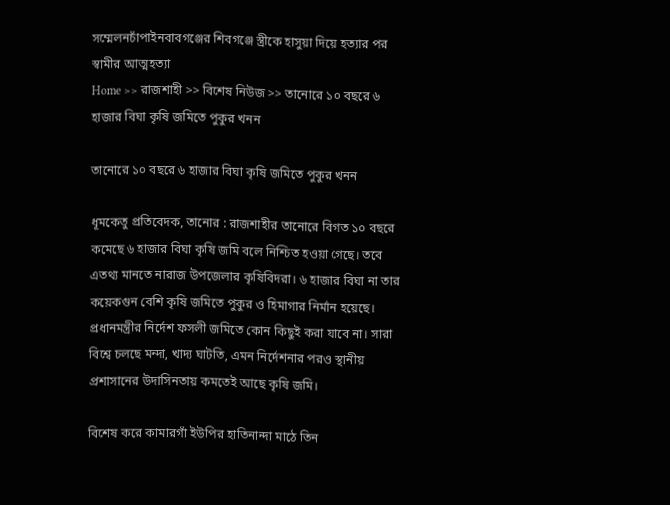সম্মেলনচাঁপাইনবাবগঞ্জের শিবগঞ্জে স্ত্রীকে হাসুয়া দিয়ে হত্যার পর স্বামীর আত্মহত্যা
Home >> রাজশাহী >> বিশেষ নিউজ >> তানোরে ১০ বছরে ৬ হাজার বিঘা কৃষি জমিতে পুকুর খনন

তানোরে ১০ বছরে ৬ হাজার বিঘা কৃষি জমিতে পুকুর খনন

ধূমকেতু প্রতিবেদক, তানোর : রাজশাহীর তানোরে বিগত ১০ বছরে কমেছে ৬ হাজার বিঘা কৃষি জমি বলে নিশ্চিত হওয়া গেছে। তবে এতথ্য মানতে নারাজ উপজেলার কৃষিবিদরা। ৬ হাজার বিঘা না তার কয়েকগুন বেশি কৃষি জমিতে পুকুর ও হিমাগার নির্মান হয়েছে। প্রধানমন্ত্রীর নির্দেশ ফসলী জমিতে কোন কিছুই করা যাবে না। সারা বিশ্বে চলছে মন্দা, খাদ্য ঘাটতি, এমন নির্দেশনার পরও স্থানীয় প্রশাসানের উদাসিনতায় কমতেই আছে কৃষি জমি।

বিশেষ করে কামারগাঁ ইউপির হাতিনান্দা মাঠে তিন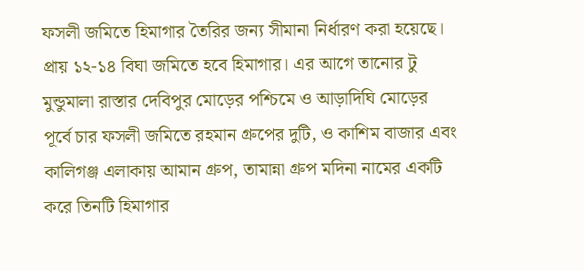ফসলী জমিতে হিমাগার তৈরির জন্য সীমানা নির্ধারণ করা হয়েছে। প্রায় ১২-১৪ বিঘা জমিতে হবে হিমাগার। এর আগে তানোর টু মুন্ডুমালা রাস্তার দেবিপুর মোড়ের পশ্চিমে ও আড়াদিঘি মোড়ের পূর্বে চার ফসলী জমিতে রহমান গ্রুপের দুটি, ও কাশিম বাজার এবং কালিগঞ্জ এলাকায় আমান গ্রুপ, তামান্না গ্রুপ মদিনা নামের একটি করে তিনটি হিমাগার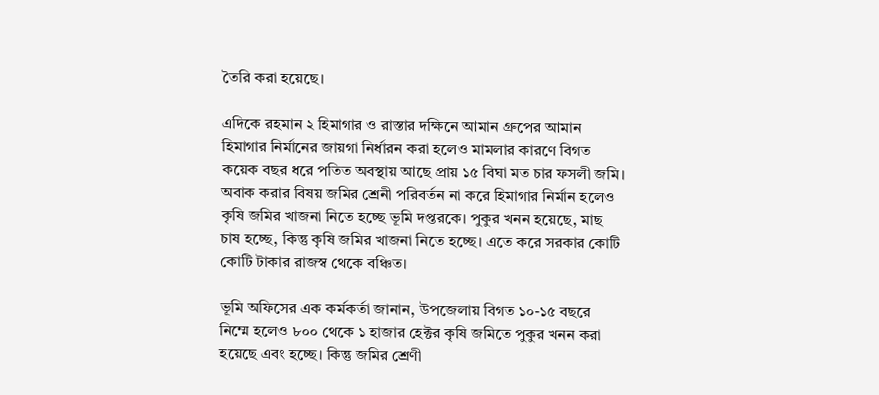তৈরি করা হয়েছে।

এদিকে রহমান ২ হিমাগার ও রাস্তার দক্ষিনে আমান গ্রুপের আমান হিমাগার নির্মানের জায়গা নির্ধারন করা হলেও মামলার কারণে বিগত কয়েক বছর ধরে পতিত অবস্থায় আছে প্রায় ১৫ বিঘা মত চার ফসলী জমি। অবাক করার বিষয় জমির শ্রেনী পরিবর্তন না করে হিমাগার নির্মান হলেও কৃষি জমির খাজনা নিতে হচ্ছে ভূমি দপ্তরকে। পুকুর খনন হয়েছে, মাছ চাষ হচ্ছে, কিন্তু কৃষি জমির খাজনা নিতে হচ্ছে। এতে করে সরকার কোটি কোটি টাকার রাজস্ব থেকে বঞ্চিত।

ভূমি অফিসের এক কর্মকর্তা জানান, উপজেলায় বিগত ১০-১৫ বছরে নিম্মে হলেও ৮০০ থেকে ১ হাজার হেক্টর কৃষি জমিতে পুকুর খনন করা হয়েছে এবং হচ্ছে। কিন্তু জমির শ্রেণী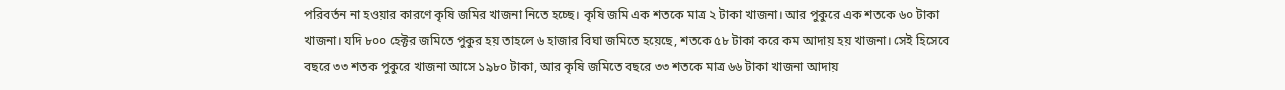পরিবর্তন না হওয়ার কারণে কৃষি জমির খাজনা নিতে হচ্ছে। কৃষি জমি এক শতকে মাত্র ২ টাকা খাজনা। আর পুকুরে এক শতকে ৬০ টাকা খাজনা। যদি ৮০০ হেক্টর জমিতে পুকুর হয় তাহলে ৬ হাজার বিঘা জমিতে হয়েছে, শতকে ৫৮ টাকা করে কম আদায় হয় খাজনা। সেই হিসেবে বছরে ৩৩ শতক পুকুরে খাজনা আসে ১৯৮০ টাকা, আর কৃষি জমিতে বছরে ৩৩ শতকে মাত্র ৬৬ টাকা খাজনা আদায়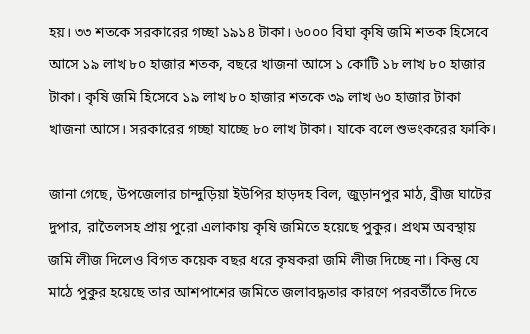হয়। ৩৩ শতকে সরকারের গচ্ছা ১৯১৪ টাকা। ৬০০০ বিঘা কৃষি জমি শতক হিসেবে আসে ১৯ লাখ ৮০ হাজার শতক, বছরে খাজনা আসে ১ কোটি ১৮ লাখ ৮০ হাজার টাকা। কৃষি জমি হিসেবে ১৯ লাখ ৮০ হাজার শতকে ৩৯ লাখ ৬০ হাজার টাকা খাজনা আসে। সরকারের গচ্ছা যাচ্ছে ৮০ লাখ টাকা। যাকে বলে শুভংকরের ফাকি।

জানা গেছে, উপজেলার চান্দুড়িয়া ইউপির হাড়দহ বিল, জুড়ানপুর মাঠ, ব্রীজ ঘাটের দুপার, রাতৈলসহ প্রায় পুরো এলাকায় কৃষি জমিতে হয়েছে পুকুর। প্রথম অবস্থায় জমি লীজ দিলেও বিগত কয়েক বছর ধরে কৃষকরা জমি লীজ দিচ্ছে না। কিন্তু যে মাঠে পুকুর হয়েছে তার আশপাশের জমিতে জলাবদ্ধতার কারণে পরবর্তীতে দিতে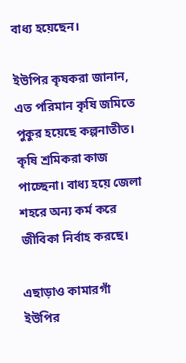বাধ্য হয়েছেন।

ইউপির কৃষকরা জানান, এত পরিমান কৃষি জমিতে পুকুর হয়েছে কল্পনাতীত। কৃষি শ্রমিকরা কাজ পাচ্ছেনা। বাধ্য হয়ে জেলা শহরে অন্য কর্ম করে জীবিকা নির্বাহ করছে।

এছাড়াও কামারগাঁ ইউপির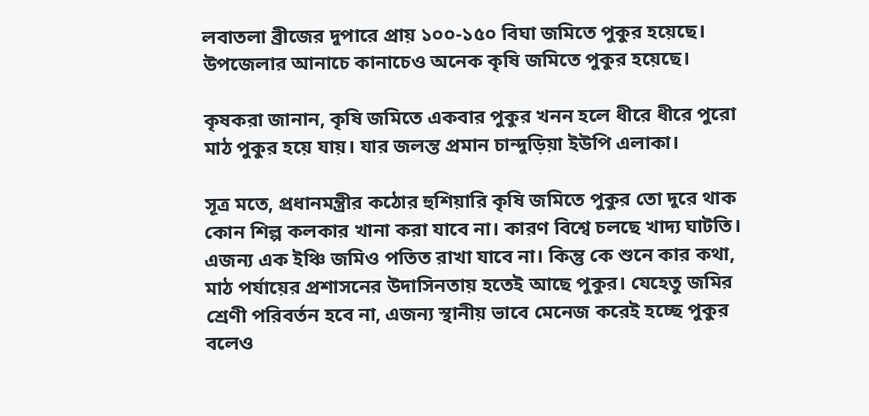লবাতলা ব্রীজের দুপারে প্রায় ১০০-১৫০ বিঘা জমিতে পুকুর হয়েছে। উপজেলার আনাচে কানাচেও অনেক কৃষি জমিতে পুকুর হয়েছে।

কৃষকরা জানান, কৃষি জমিতে একবার পুকুর খনন হলে ধীরে ধীরে পুরো মাঠ পুকুর হয়ে যায়। যার জলন্ত প্রমান চান্দুড়িয়া ইউপি এলাকা।

সূত্র মতে, প্রধানমন্ত্রীর কঠোর হুশিয়ারি কৃষি জমিতে পুকুর তো দুরে থাক কোন শিল্প কলকার খানা করা যাবে না। কারণ বিশ্বে চলছে খাদ্য ঘাটতি। এজন্য এক ইঞ্চি জমিও পতিত রাখা যাবে না। কিন্তু কে শুনে কার কথা, মাঠ পর্যায়ের প্রশাসনের উদাসিনতায় হতেই আছে পুকুর। যেহেতু জমির শ্রেণী পরিবর্তন হবে না, এজন্য স্থানীয় ভাবে মেনেজ করেই হচ্ছে পুকুর বলেও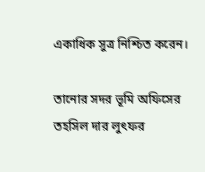একাধিক সুত্র নিশ্চিত করেন।

তানোর সদর ভূমি অফিসের তহসিল দার লুৎফর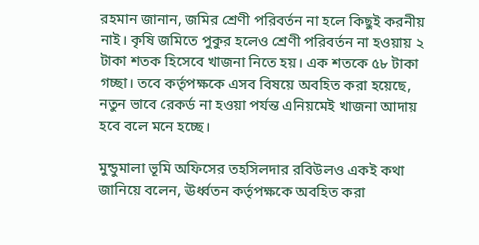রহমান জানান, জমির শ্রেণী পরিবর্তন না হলে কিছুই করনীয় নাই। কৃষি জমিতে পুকুর হলেও শ্রেণী পরিবর্তন না হওয়ায় ২ টাকা শতক হিসেবে খাজনা নিতে হয়। এক শতকে ৫৮ টাকা গচ্ছা। তবে কর্তৃপক্ষকে এসব বিষয়ে অবহিত করা হয়েছে, নতুন ভাবে রেকর্ড না হওয়া পর্যন্ত এনিয়মেই খাজনা আদায় হবে বলে মনে হচ্ছে।

মুন্ডুমালা ভূমি অফিসের তহসিলদার রবিউলও একই কথা জানিয়ে বলেন, ঊর্ধ্বতন কর্তৃপক্ষকে অবহিত করা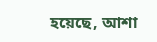হয়েছে, আশা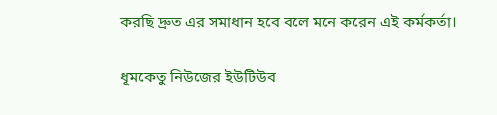করছি দ্রুত এর সমাধান হবে বলে মনে করেন এই কর্মকর্তা।

ধূমকেতু নিউজের ইউটিউব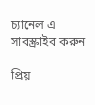চ্যানেল এ সাবস্ক্রাইব করুন

প্রিয়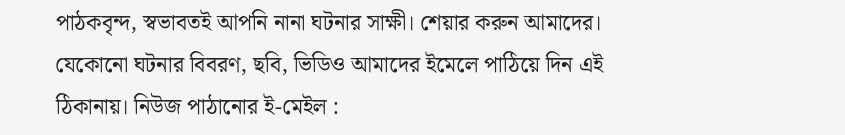পাঠকবৃন্দ, স্বভাবতই আপনি নানা ঘটনার সাক্ষী। শেয়ার করুন আমাদের। যেকোনো ঘটনার বিবরণ, ছবি, ভিডিও আমাদের ইমেলে পাঠিয়ে দিন এই ঠিকানায়। নিউজ পাঠানোর ই-মেইল :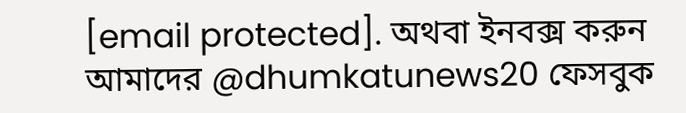[email protected]. অথবা ইনবক্স করুন আমাদের @dhumkatunews20 ফেসবুক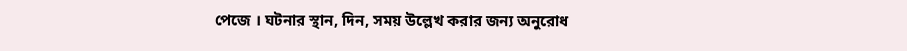পেজে । ঘটনার স্থান, দিন, সময় উল্লেখ করার জন্য অনুরোধ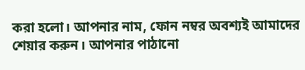করা হলো। আপনার নাম, ফোন নম্বর অবশ্যই আমাদের শেয়ার করুন। আপনার পাঠানো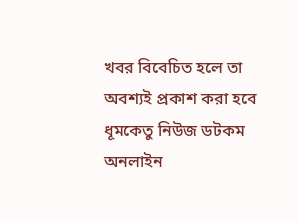খবর বিবেচিত হলে তা অবশ্যই প্রকাশ করা হবে ধূমকেতু নিউজ ডটকম অনলাইন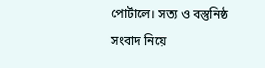পোর্টালে। সত্য ও বস্তুনিষ্ঠ সংবাদ নিয়ে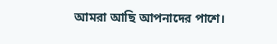আমরা আছি আপনাদের পাশে।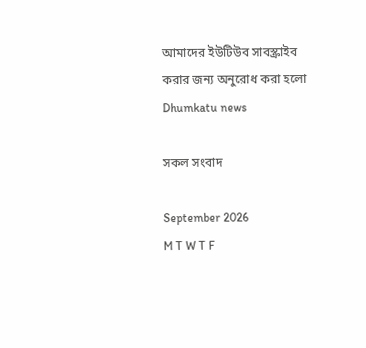আমাদের ইউটিউব সাবস্ক্রাইব করার জন্য অনুরোধ করা হলো Dhumkatu news

সকল সংবাদ

September 2026
M T W T F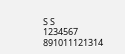S S
1234567
891011121314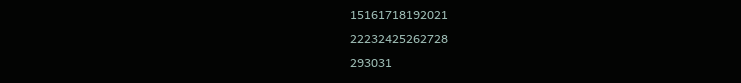15161718192021
22232425262728
293031